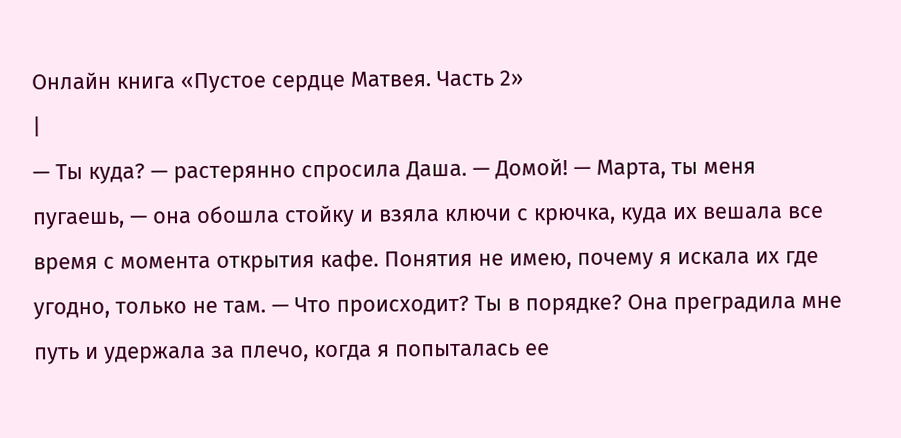Онлайн книга «Пустое сердце Матвея. Часть 2»
|
— Ты куда? — растерянно спросила Даша. — Домой! — Марта, ты меня пугаешь, — она обошла стойку и взяла ключи с крючка, куда их вешала все время с момента открытия кафе. Понятия не имею, почему я искала их где угодно, только не там. — Что происходит? Ты в порядке? Она преградила мне путь и удержала за плечо, когда я попыталась ее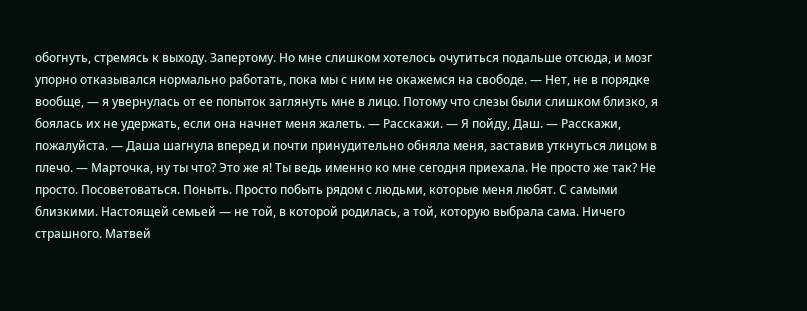обогнуть, стремясь к выходу. Запертому. Но мне слишком хотелось очутиться подальше отсюда, и мозг упорно отказывался нормально работать, пока мы с ним не окажемся на свободе. — Нет, не в порядке вообще, — я увернулась от ее попыток заглянуть мне в лицо. Потому что слезы были слишком близко, я боялась их не удержать, если она начнет меня жалеть. — Расскажи. — Я пойду, Даш. — Расскажи, пожалуйста. — Даша шагнула вперед и почти принудительно обняла меня, заставив уткнуться лицом в плечо. — Марточка, ну ты что? Это же я! Ты ведь именно ко мне сегодня приехала. Не просто же так? Не просто. Посоветоваться. Поныть. Просто побыть рядом с людьми, которые меня любят. С самыми близкими. Настоящей семьей — не той, в которой родилась, а той, которую выбрала сама. Ничего страшного. Матвей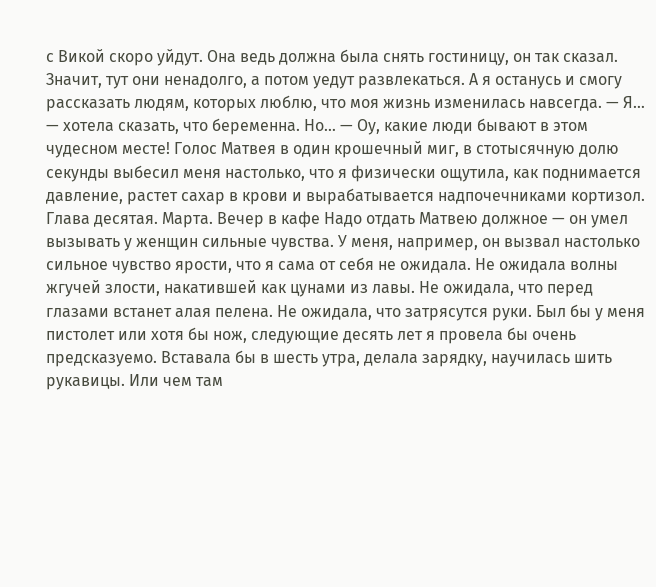с Викой скоро уйдут. Она ведь должна была снять гостиницу, он так сказал. Значит, тут они ненадолго, а потом уедут развлекаться. А я останусь и смогу рассказать людям, которых люблю, что моя жизнь изменилась навсегда. — Я… — хотела сказать, что беременна. Но… — Оу, какие люди бывают в этом чудесном месте! Голос Матвея в один крошечный миг, в стотысячную долю секунды выбесил меня настолько, что я физически ощутила, как поднимается давление, растет сахар в крови и вырабатывается надпочечниками кортизол. Глава десятая. Марта. Вечер в кафе Надо отдать Матвею должное — он умел вызывать у женщин сильные чувства. У меня, например, он вызвал настолько сильное чувство ярости, что я сама от себя не ожидала. Не ожидала волны жгучей злости, накатившей как цунами из лавы. Не ожидала, что перед глазами встанет алая пелена. Не ожидала, что затрясутся руки. Был бы у меня пистолет или хотя бы нож, следующие десять лет я провела бы очень предсказуемо. Вставала бы в шесть утра, делала зарядку, научилась шить рукавицы. Или чем там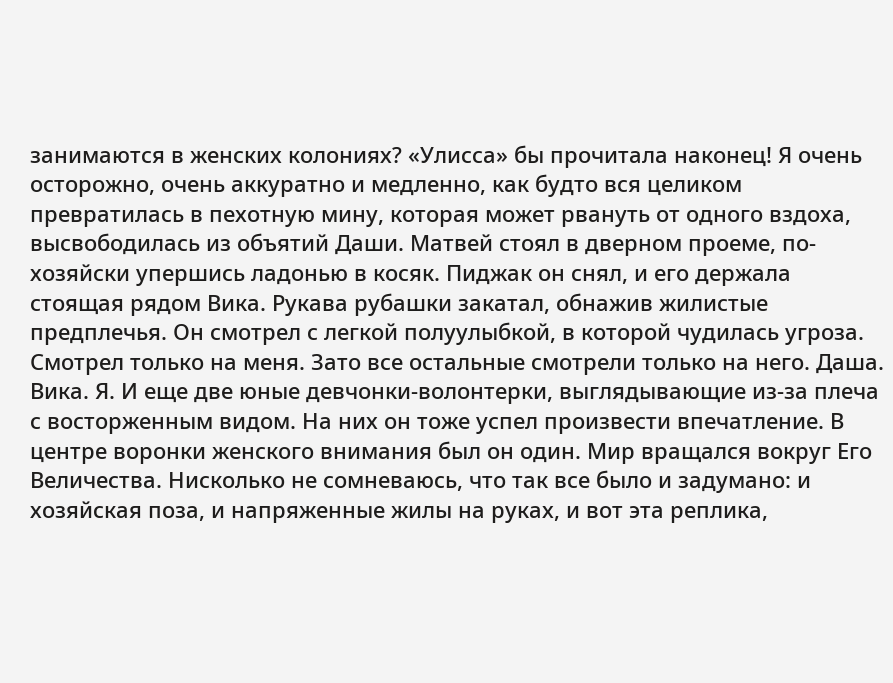занимаются в женских колониях? «Улисса» бы прочитала наконец! Я очень осторожно, очень аккуратно и медленно, как будто вся целиком превратилась в пехотную мину, которая может рвануть от одного вздоха, высвободилась из объятий Даши. Матвей стоял в дверном проеме, по-хозяйски упершись ладонью в косяк. Пиджак он снял, и его держала стоящая рядом Вика. Рукава рубашки закатал, обнажив жилистые предплечья. Он смотрел с легкой полуулыбкой, в которой чудилась угроза. Смотрел только на меня. Зато все остальные смотрели только на него. Даша. Вика. Я. И еще две юные девчонки-волонтерки, выглядывающие из-за плеча с восторженным видом. На них он тоже успел произвести впечатление. В центре воронки женского внимания был он один. Мир вращался вокруг Его Величества. Нисколько не сомневаюсь, что так все было и задумано: и хозяйская поза, и напряженные жилы на руках, и вот эта реплика,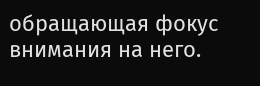обращающая фокус внимания на него.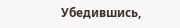Убедившись,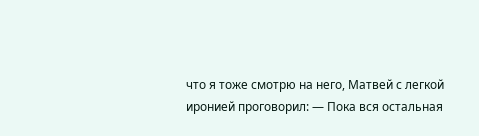что я тоже смотрю на него, Матвей с легкой иронией проговорил: — Пока вся остальная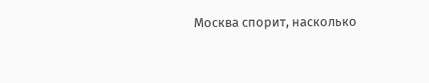Москва спорит, насколько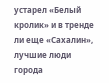устарел «Белый кролик» и в тренде ли еще «Сахалин», лучшие люди города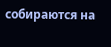собираются на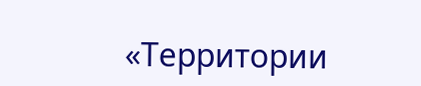«Территории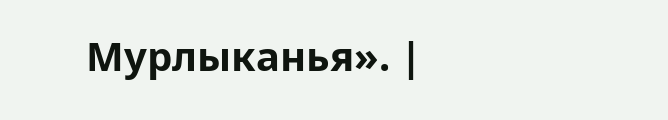Мурлыканья». |